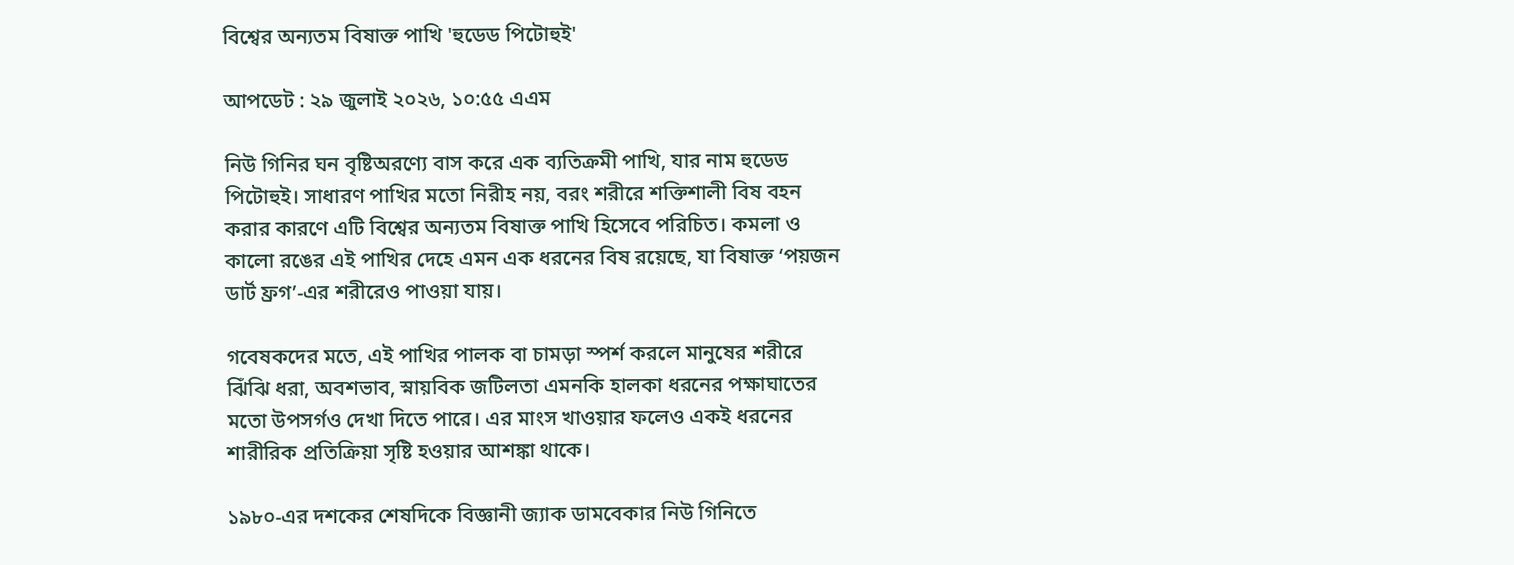বিশ্বের অন্যতম বিষাক্ত পাখি 'হুডেড পিটোহুই'

আপডেট : ২৯ জুলাই ২০২৬, ১০:৫৫ এএম

নিউ গিনির ঘন বৃষ্টিঅরণ্যে বাস করে এক ব্যতিক্রমী পাখি, যার নাম হুডেড পিটোহুই। সাধারণ পাখির মতো নিরীহ নয়, বরং শরীরে শক্তিশালী বিষ বহন করার কারণে এটি বিশ্বের অন্যতম বিষাক্ত পাখি হিসেবে পরিচিত। কমলা ও কালো রঙের এই পাখির দেহে এমন এক ধরনের বিষ রয়েছে, যা বিষাক্ত ‘পয়জন ডার্ট ফ্রগ’-এর শরীরেও পাওয়া যায়।

গবেষকদের মতে, এই পাখির পালক বা চামড়া স্পর্শ করলে মানুষের শরীরে ঝিঁঝি ধরা, অবশভাব, স্নায়বিক জটিলতা এমনকি হালকা ধরনের পক্ষাঘাতের মতো উপসর্গও দেখা দিতে পারে। এর মাংস খাওয়ার ফলেও একই ধরনের শারীরিক প্রতিক্রিয়া সৃষ্টি হওয়ার আশঙ্কা থাকে।

১৯৮০-এর দশকের শেষদিকে বিজ্ঞানী জ্যাক ডামবেকার নিউ গিনিতে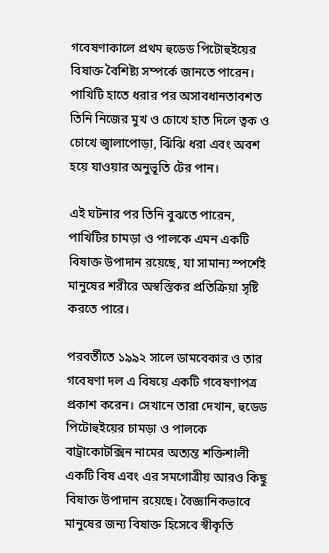গবেষণাকালে প্রথম হুডেড পিটোহুইয়ের বিষাক্ত বৈশিষ্ট্য সম্পর্কে জানতে পারেন। পাখিটি হাতে ধরার পর অসাবধানতাবশত তিনি নিজের মুখ ও চোখে হাত দিলে ত্বক ও চোখে জ্বালাপোড়া, ঝিঁঝি ধরা এবং অবশ হয়ে যাওয়ার অনুভূতি টের পান।

এই ঘটনার পর তিনি বুঝতে পারেন, পাখিটির চামড়া ও পালকে এমন একটি বিষাক্ত উপাদান রয়েছে, যা সামান্য স্পর্শেই মানুষের শরীরে অস্বস্তিকর প্রতিক্রিয়া সৃষ্টি করতে পারে।

পরবর্তীতে ১৯৯২ সালে ডামবেকার ও তার গবেষণা দল এ বিষয়ে একটি গবেষণাপত্র প্রকাশ করেন। সেখানে তারা দেখান, হুডেড পিটোহুইয়ের চামড়া ও পালকে বাট্রাকোটক্সিন নামের অত্যন্ত শক্তিশালী একটি বিষ এবং এর সমগোত্রীয় আরও কিছু বিষাক্ত উপাদান রয়েছে। বৈজ্ঞানিকভাবে মানুষের জন্য বিষাক্ত হিসেবে স্বীকৃতি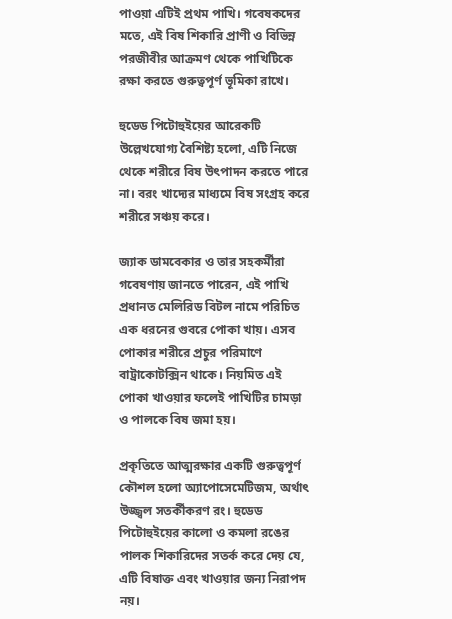পাওয়া এটিই প্রথম পাখি। গবেষকদের মতে, এই বিষ শিকারি প্রাণী ও বিভিন্ন পরজীবীর আক্রমণ থেকে পাখিটিকে রক্ষা করতে গুরুত্বপূর্ণ ভূমিকা রাখে।

হুডেড পিটোহুইয়ের আরেকটি উল্লেখযোগ্য বৈশিষ্ট্য হলো, এটি নিজে থেকে শরীরে বিষ উৎপাদন করতে পারে না। বরং খাদ্যের মাধ্যমে বিষ সংগ্রহ করে শরীরে সঞ্চয় করে।

জ্যাক ডামবেকার ও তার সহকর্মীরা গবেষণায় জানতে পারেন, এই পাখি প্রধানত মেলিরিড বিটল নামে পরিচিত এক ধরনের গুবরে পোকা খায়। এসব পোকার শরীরে প্রচুর পরিমাণে বাট্রাকোটক্সিন থাকে। নিয়মিত এই পোকা খাওয়ার ফলেই পাখিটির চামড়া ও পালকে বিষ জমা হয়।

প্রকৃতিতে আত্মরক্ষার একটি গুরুত্বপূর্ণ কৌশল হলো অ্যাপোসেমেটিজম, অর্থাৎ উজ্জ্বল সতর্কীকরণ রং। হুডেড পিটোহুইয়ের কালো ও কমলা রঙের পালক শিকারিদের সতর্ক করে দেয় যে, এটি বিষাক্ত এবং খাওয়ার জন্য নিরাপদ নয়।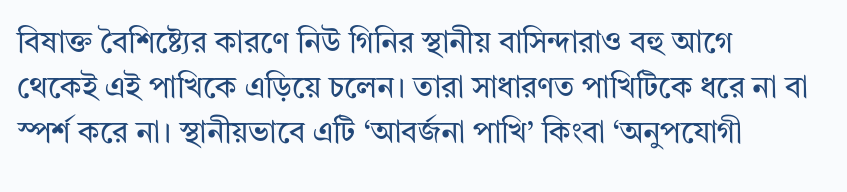বিষাক্ত বৈশিষ্ট্যের কারণে নিউ গিনির স্থানীয় বাসিন্দারাও বহু আগে থেকেই এই পাখিকে এড়িয়ে চলেন। তারা সাধারণত পাখিটিকে ধরে না বা স্পর্শ করে না। স্থানীয়ভাবে এটি ‘আবর্জনা পাখি’ কিংবা ‘অনুপযোগী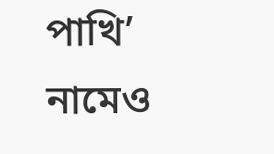পাখি’ নামেও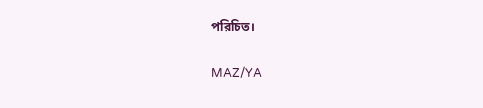পরিচিত।

MAZ/YA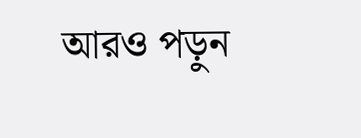আরও পড়ুন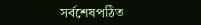সর্বশেষপঠিত